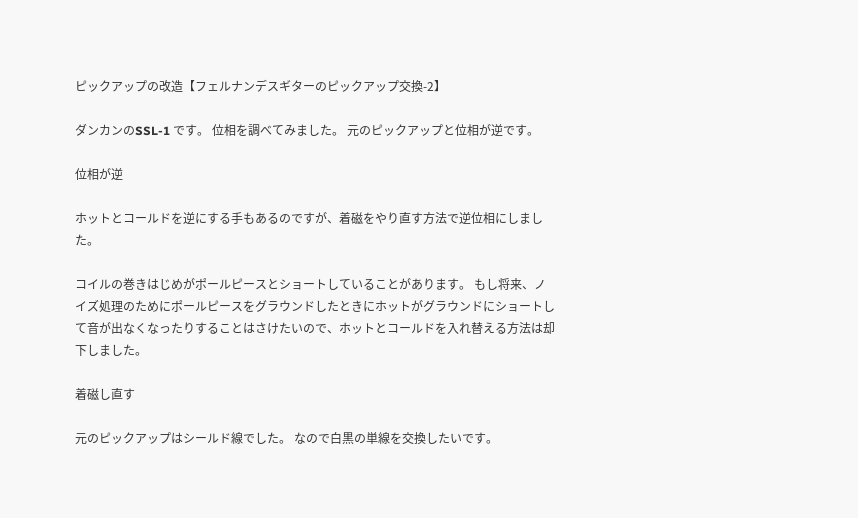ピックアップの改造【フェルナンデスギターのピックアップ交換-2】

ダンカンのSSL-1 です。 位相を調べてみました。 元のピックアップと位相が逆です。

位相が逆

ホットとコールドを逆にする手もあるのですが、着磁をやり直す方法で逆位相にしました。

コイルの巻きはじめがポールピースとショートしていることがあります。 もし将来、ノイズ処理のためにポールピースをグラウンドしたときにホットがグラウンドにショートして音が出なくなったりすることはさけたいので、ホットとコールドを入れ替える方法は却下しました。

着磁し直す

元のピックアップはシールド線でした。 なので白黒の単線を交換したいです。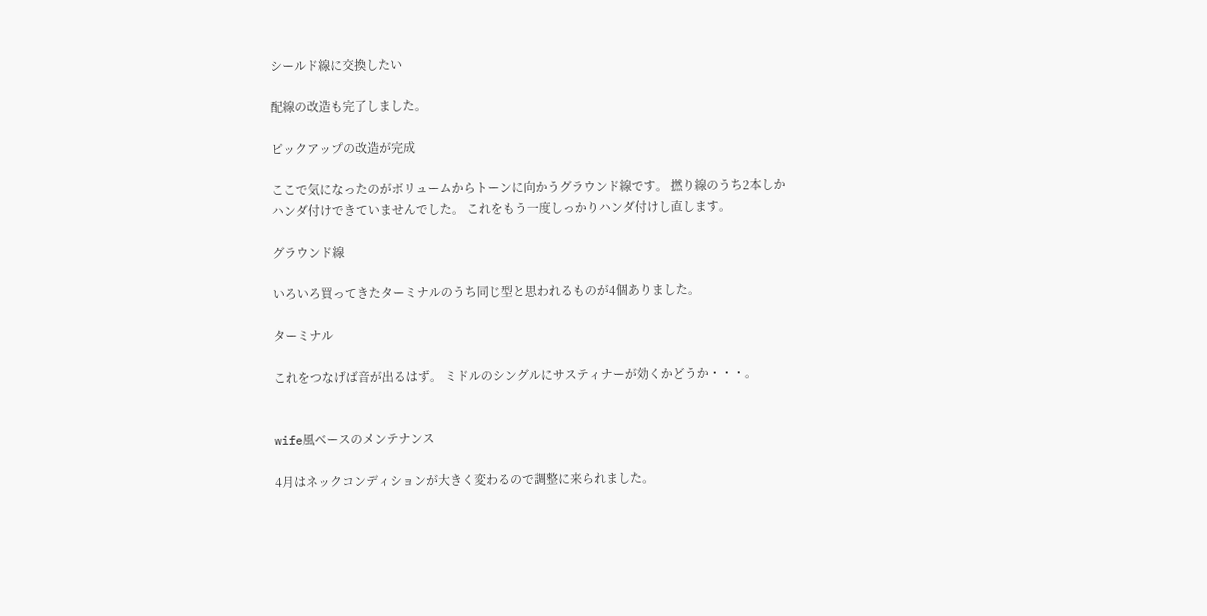シールド線に交換したい

配線の改造も完了しました。

ピックアップの改造が完成

ここで気になったのがボリュームからトーンに向かうグラウンド線です。 撚り線のうち2本しかハンダ付けできていませんでした。 これをもう一度しっかりハンダ付けし直します。

グラウンド線

いろいろ買ってきたターミナルのうち同じ型と思われるものが4個ありました。

ターミナル

これをつなげば音が出るはず。 ミドルのシングルにサスティナーが効くかどうか・・・。


wife風ベースのメンテナンス

4月はネックコンディションが大きく変わるので調整に来られました。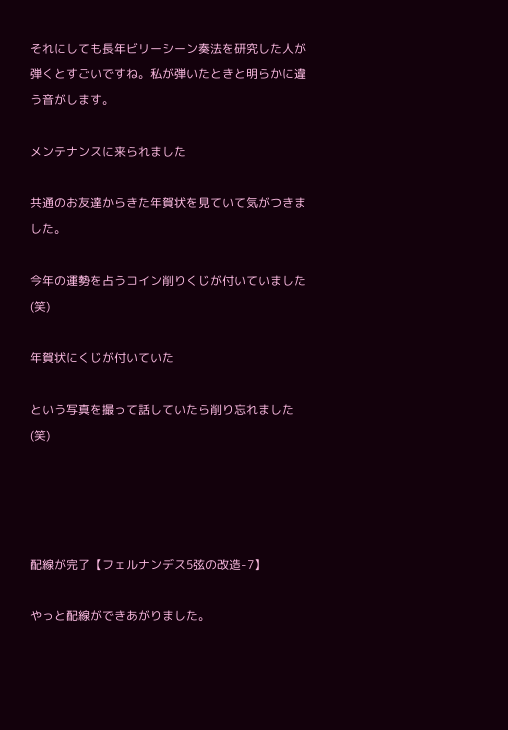それにしても長年ビリーシーン奏法を研究した人が弾くとすごいですね。私が弾いたときと明らかに違う音がします。

メンテナンスに来られました

共通のお友達からきた年賀状を見ていて気がつきました。

今年の運勢を占うコイン削りくじが付いていました(笑)

年賀状にくじが付いていた

という写真を撮って話していたら削り忘れました(笑)




配線が完了【フェルナンデス5弦の改造-7】

やっと配線ができあがりました。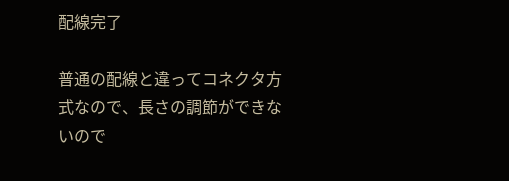配線完了

普通の配線と違ってコネクタ方式なので、長さの調節ができないので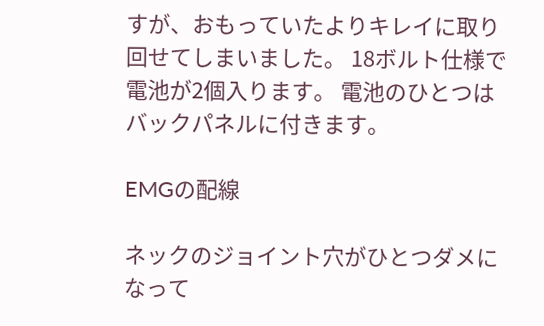すが、おもっていたよりキレイに取り回せてしまいました。 18ボルト仕様で電池が2個入ります。 電池のひとつはバックパネルに付きます。

EMGの配線

ネックのジョイント穴がひとつダメになって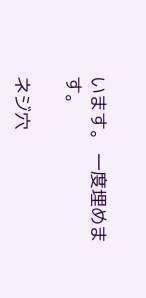います。 一度埋めます。

ネジ穴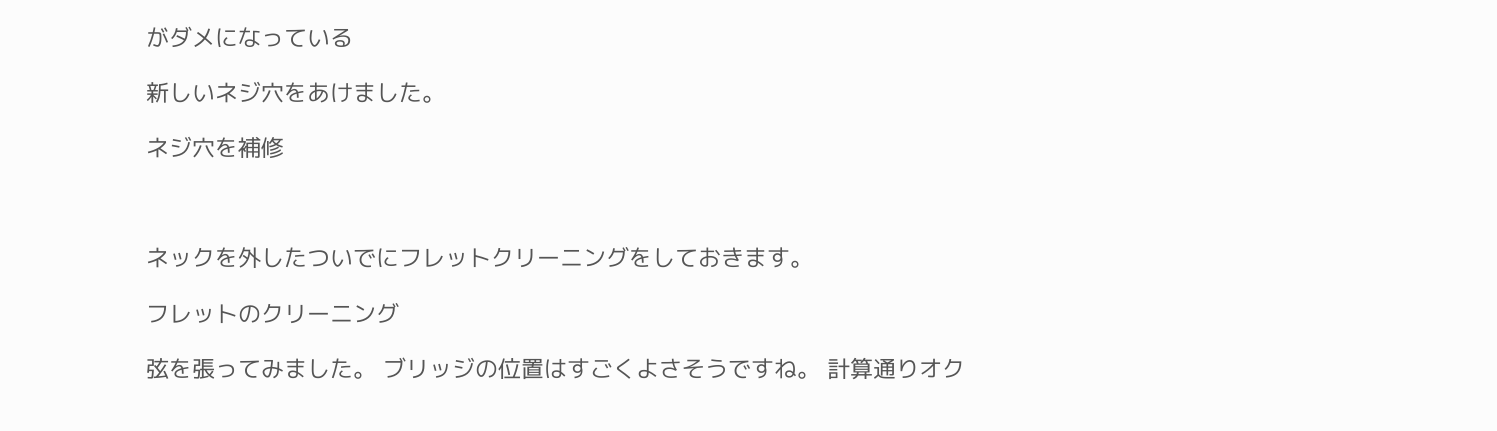がダメになっている

新しいネジ穴をあけました。

ネジ穴を補修



ネックを外したついでにフレットクリーニングをしておきます。

フレットのクリーニング

弦を張ってみました。 ブリッジの位置はすごくよさそうですね。 計算通りオク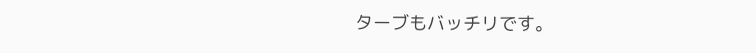ターブもバッチリです。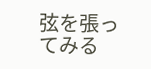弦を張ってみる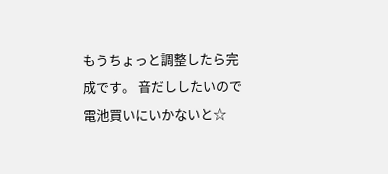もうちょっと調整したら完成です。 音だししたいので電池買いにいかないと☆